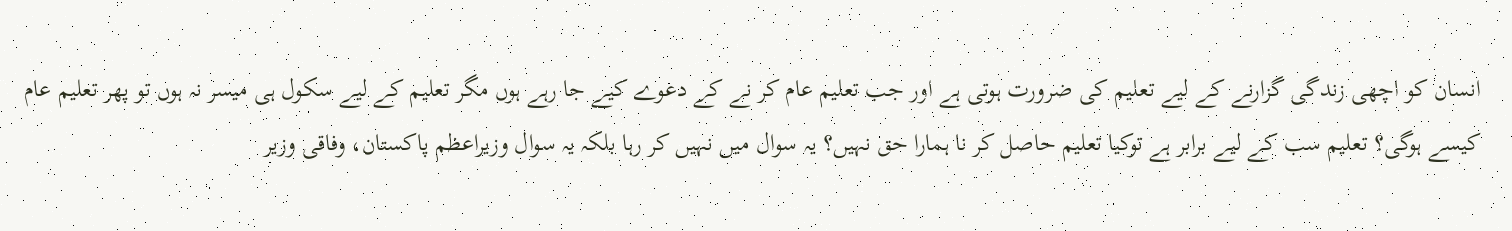انسان کو اچھی زندگی گزارنے کے لیے تعلیم کی ضرورت ہوتی ہے اور جب تعلیم عام کر نے کے دعوے کیے جا رہے ہوں مگر تعلیم کے لیے سکول ہی میسر نہ ہوں تو پھر تعلیم عام کیسے ہوگی؟ تعلیم سب کے لیے برابر ہے توکیا تعلیم حاصل کر نا ہمارا حق نہیں؟ یہ سوال میں نہیں کر رہا بلکہ یہ سوال وزیراعظم پاکستان، وفاقی وزیر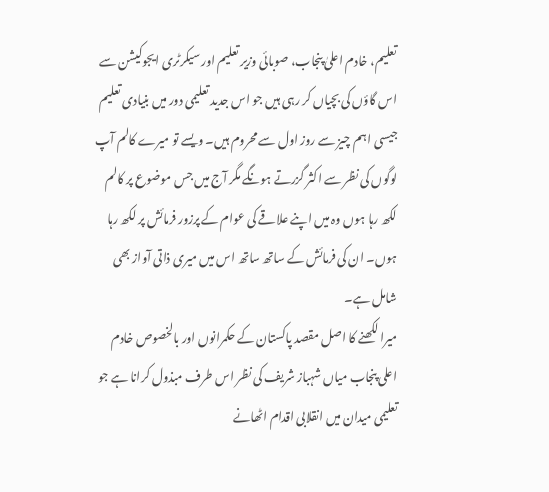تعلیم، خادم اعلیٰ پنجاب، صوبائی وزیر تعلیم اور سیکرٹری ایجوکیشن سے اس گاؤں کی بچیاں کر رہی ہیں جو اس جدید تعلیمی دور میں بنیادی تعلیم جیسی اہم چیز سے روز اول سے محروم ہیں۔ ویسے تو میرے کالم آپ لوگوں کی نظر سے اکثر گزرتے ہونگے مگر آج میں جس موضوع پر کالم لکھ رہا ہوں وہ میں اپنے علاقے کی عوام کے پرزور فرمائش پر لکھ رہا ہوں۔ ان کی فرمائش کے ساتھ ساتھ اس میں میری ذاتی آواز بھی شامل ہے۔
میرا لکھنے کا اصل مقصد پاکستان کے حکمرانوں اور بالخصوص خادم اعلی پنجاب میاں شہباز شریف کی نظر اس طرف مبذول کرانا ہے جو تعلیمی میدان میں انقلابی اقدام اٹھانے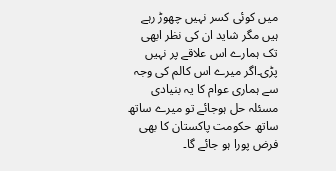میں کوئی کسر نہیں چھوڑ رہے ہیں مگر شاید ان کی نظر ابھی تک ہمارے اس علاقے پر نہیں پڑی۔اگر میرے اس کالم کی وجہ سے ہماری عوام کا یہ بنیادی مسئلہ حل ہوجائے تو میرے ساتھ ساتھ حکومت پاکستان کا بھی فرض پورا ہو جائے گا۔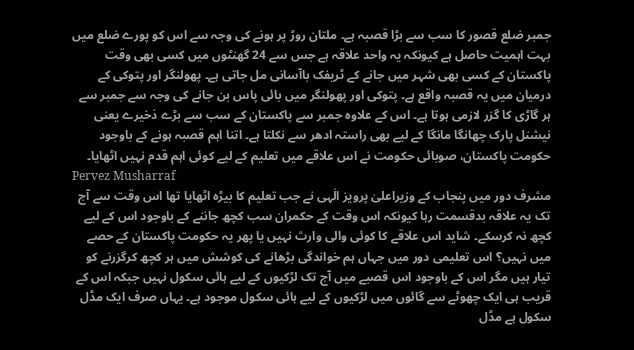جمبر ضلع قصور کا سب سے بڑا قصبہ ہے۔ ملتان روڑ پر ہونے کی وجہ سے اس کو پورے ضلع میں بہت اہمیت حاصل ہے کیونکہ یہ واحد علاقہ ہے جس سے 24 گھنٹوں میں کسی بھی وقت پاکستان کے کسی بھی شہر میں جانے کے ٹریفک باآسانی مل جاتی ہے۔ پھولنگر اور پتوکی کے درمیان میں یہ قصبہ واقع ہے۔ پتوکی اور پھولنگر میں بائی پاس بن جانے کی وجہ سے جمبر سے ہر گاڑی کا گزر لازمی ہوتا ہے۔ اس کے علاوہ جمبر سے پاکستان کے سب سے بڑے ذخیرے یعنی نیشنل پارک چھانگا مانگا کے لیے بھی راستہ ادھر سے نکلتا ہے۔ اتنا اہم قصبہ ہونے کے باوجود حکومت پاکستان، صوبائی حکومت نے اس علاقے میں تعلیم کے لیے کوئی اہم قدم نہیں اٹھایا۔
Pervez Musharraf
مشرف دور میں پنجاب کے وزیراعلیٰ پرویز الٰہی نے جب تعلیم کا بیڑہ اٹھایا تھا اس وقت سے آج تک یہ علاقہ بدقسمت رہا کیونکہ اس وقت کے حکمران سب کچھ جاننے کے باوجود اس کے لیے کچھ نہ کرسکے۔ شاید اس علاقے کا کوئی والی وارث نہیں یا پھر یہ حکومت پاکستان کے حصے میں نہیں؟ اس تعلیمی دور میں جہاں ہم خواندگی بڑھانے کی کوشش میں ہر کچھ کرگزرنے کو تیار ہیں مگر اس کے باوجود اس قصبے میں آج تک لڑکیوں کے لیے ہائی سکول نہیں جبکہ اس کے قریب ہی ایک چھوٹے سے گائوں میں لڑکیوں کے لیے ہائی سکول موجود ہے۔ یہاں صرف ایک مڈل سکول ہے مڈل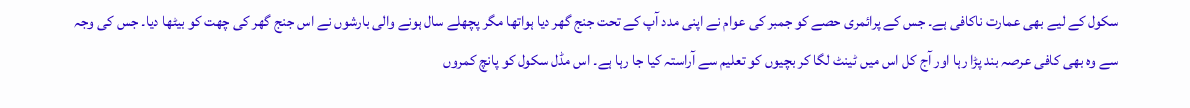سکول کے لیے بھی عمارت ناکافی ہے۔ جس کے پرائمری حصے کو جمبر کی عوام نے اپنی مدد آپ کے تحت جنج گھر دیا ہواتھا مگر پچھلے سال ہونے والی بارشوں نے اس جنج گھر کی چھت کو بیٹھا دیا۔ جس کی وجہ سے وہ بھی کافی عرصہ بند پڑا رہا اور آج کل اس میں ٹینٹ لگا کر بچیوں کو تعلیم سے آراستہ کیا جا رہا ہے۔ اس مڈل سکول کو پانچ کمروں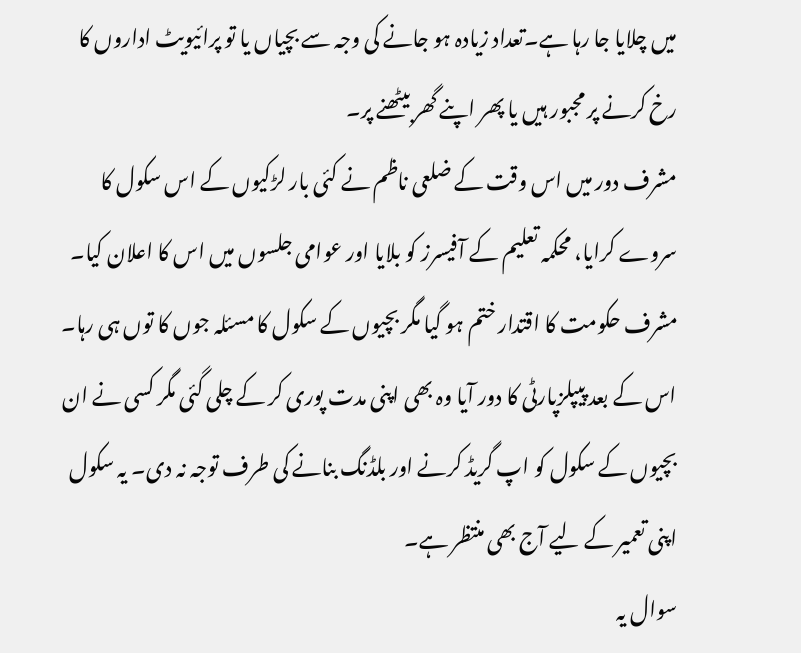میں چلایا جا رہا ہے۔تعداد زیادہ ہو جانے کی وجہ سے بچیاں یا تو پرائیویٹ اداروں کا رخ کرنے پر مجبور ہیں یا پھر اپنے گھر بیٹھنے پر۔
مشرف دور میں اس وقت کے ضلعی ناظم نے کئی بار لڑکیوں کے اس سکول کا سروے کرایا، محکمہ تعلیم کے آفیسرز کو بلایا اور عوامی جلسوں میں اس کا اعلان کیا۔ مشرف حکومت کا اقتدار ختم ہو گیا مگر بچیوں کے سکول کا مسئلہ جوں کا توں ہی رہا۔ اس کے بعد پیپلزپارٹی کا دور آیا وہ بھی اپنی مدت پوری کر کے چلی گئی مگر کسی نے ان بچیوں کے سکول کو اپ گریڈ کرنے اور بلڈنگ بنانے کی طرف توجہ نہ دی۔ یہ سکول اپنی تعمیر کے لیے آج بھی منتظر ہے۔
سوال یہ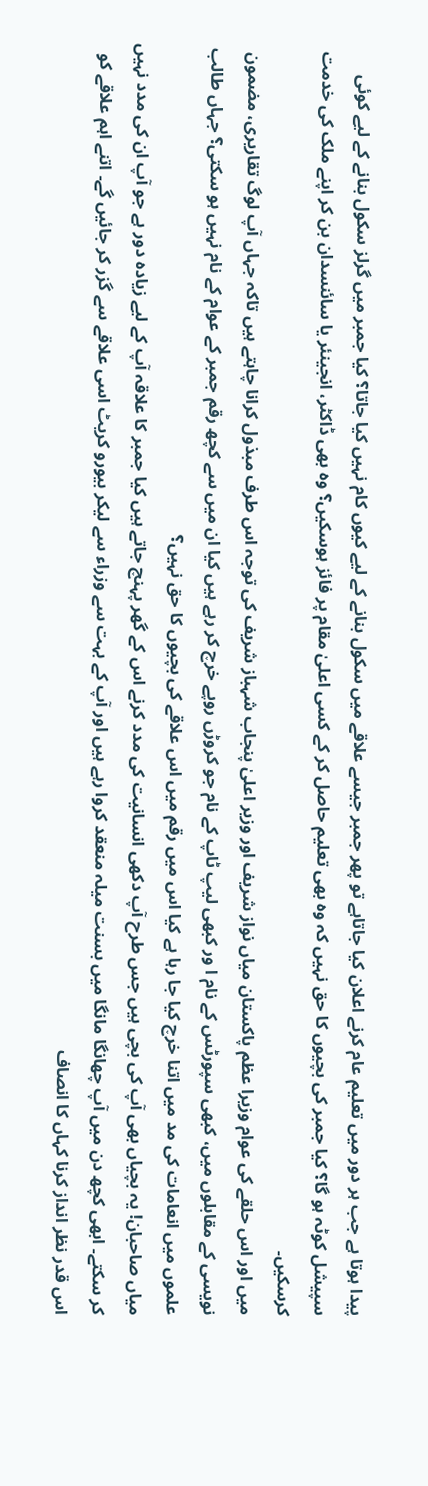پیدا ہوتا ہے جب ہر دور میں تعلیم عام کرنے اعلان کیا جاتاہے تو پھر جمبر جیسے علاقے میں سکول بنانے کے لیے کیوں کام نہیں کیا جاتا؟ کیا جمبر میں گرلز سکول بنانے کے لیے کوئی سپیشل کوٹہ ہو گا؟ کیا جمبر کی بچیوں کا حق نہیں کہ وہ بھی تعلیم حاصل کر کے کسی اعلیٰ مقام پر فائز ہوسکیں؟ وہ بھی ڈاکٹر، انجینئر یا سائنسدان بن کر اپنے ملک کی خدمت کرسکیں۔
میں اور اس حلقے کی عوام وزیرا عظم پاکستان میاں نواز شریف اور وزیر اعلیٰ پنجاب شہباز شریف کی توجہ اس طرف مبذول کرانا چاہتے ہیں تاکہ جہاں آپ لوگ تقاریری، مضمون نویسی کے مقابلوں میں، کبھی سپورٹس کے نام ا ور کبھی لیپ ٹاپ کے نام جو کروڑں روپے خرچ کر رہے ہیں کیا ان میں سے کچھ رقم جمبر کے عوام کے نام نہیں ہو سکتی؟ جہاں طالب علموں میں انعامات کی مد میں اتنا خرچ کیا جا رہا ہے کیا اس میں رقم میں اس علاقے کی بچیوں کا حق نہیں؟
میاں صاحبان! یہ بچیاں بھی آپ کی بچی ہیں جس طرح آپ دکھی انسانیت کی مدد کرنے اس کے گھر پہنچ جاتے ہیں کیا جمبر کا علاقہ آپ کے لیے زیادہ دور ہے جو آپ ان کی مدد نہیں کر سکتے۔ ابھی کچھ دن میں آپ چھانگا مانگا میں بسنت میلہ منعقد کروا رہے ہیں اور آپ کے بہت سے وزراء سے لیکر بیورو کریٹ اسی علاقے سے گزر کر جائیں گے۔ اتنے اہم علاقے کو اس قدر نظر انداز کرنا کہاں کا انصاف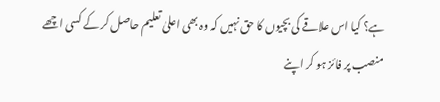ہے؟ کیا اس علاقے کی بچیوں کا حق نہیں کہ وہ بھی اعلیٰ تعلیم حاصل کر کے کسی اچھے منصب پر فائز ہو کر اپنے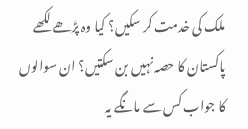ملک کی خدمت کر سکیں؟ کیا وہ پڑھے لکھے پاکستان کا حصہ نہیں بن سکتیں؟ ان سوالوں کا جواب کس سے مانگے یہ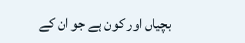بچیاں اور کون ہے جو ان کے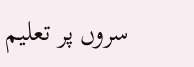سروں پر تعلیم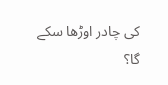کی چادر اوڑھا سکے گا؟